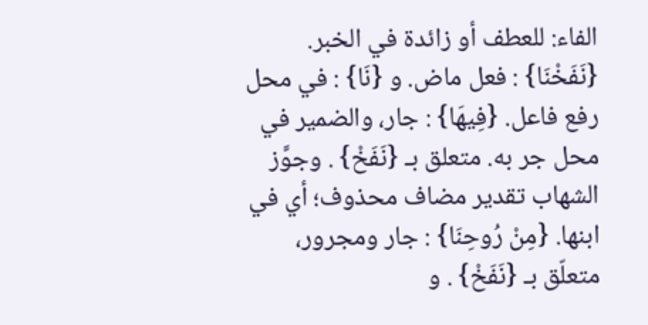الفاء: للعطف أو زائدة في الخبر. {نَفَخْنَا} : فعل ماض. و {نَا} : في محل رفع فاعل. {فِيهَا} : جار، والضمير في محل جر به. متعلق بـ {نَفَخْ} . وجوَّز الشهاب تقدير مضاف محذوف؛ أي في ابنها. {مِنْ رُوحِنَا} : جار ومجرور، متعلّق بـ {نَفَخْ} . و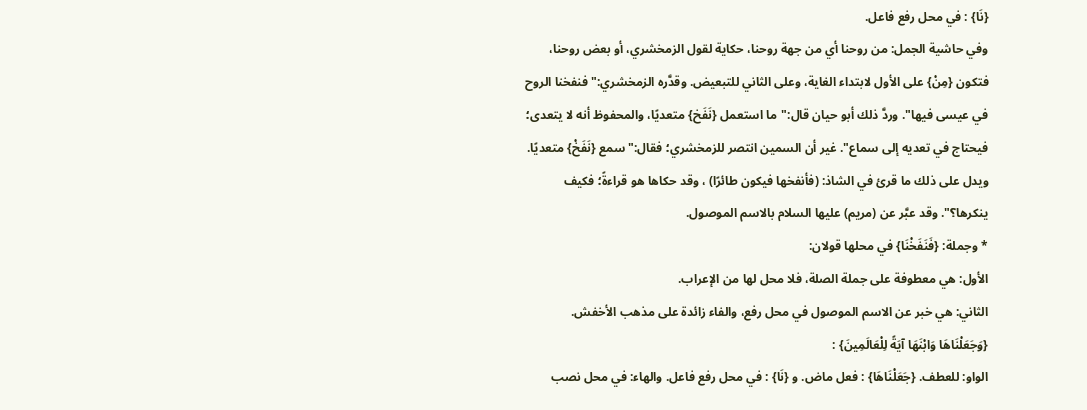{نَا} : في محل رفع فاعل.
وفي حاشية الجمل: من روحنا أي من جهة روحنا، حكاية لقول الزمخشري، أو بعض روحنا، فتكون {مِنْ} على الأول لابتداء الغاية، وعلى الثاني للتبعيض. وقدَّره الزمخشري:"فنفخنا الروح في عيسى فيها". وردَّ ذلك أبو حيان قال:"ما استعمل {نَفَخ} متعديًا، والمحفوظ أنه لا يتعدى؛ فيحتاج في تعديه إلى سماع". غير أن السمين انتصر للزمخشري؛ فقال:"سمع {نَفَخْ} متعديًا. ويدل على ذلك ما قرئ في الشاذ: (فأنفخها فيكون طائرًا) ، وقد حكاها هو قراءةً؛ فكيف ينكرها؟". وقد عبَّر عن (مريم) عليها السلام بالاسم الموصول.
* وجملة: {فَنَفَخْنَا} في محلها قولان:
الأول: هي معطوفة على جملة الصلة، فلا محل لها من الإعراب.
الثاني: هي خبر عن الاسم الموصول في محل رفع، والفاء زائدة على مذهب الأخفش.
{وَجَعَلْنَاهَا وَابْنَهَا آيَةً لِلْعَالَمِينَ} :
الواو: للعطف. {جَعَلْنَاهَا} : فعل ماض. و {نَا} : في محل رفع فاعل. والهاء: في محل نصب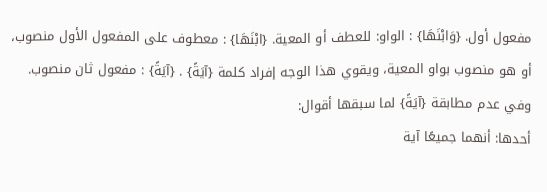مفعول أول. {وَابْنَهَا} : الواو: للعطف أو المعية. {ابْنَهَا} : معطوف على المفعول الأول منصوب، أو هو منصوب بواو المعية، ويقوي هذا الوجه إفراد كلمة {آيَةً} . {آيَةً} : مفعول ثان منصوب. وفي عدم مطابقة {آيَةً} لما سبقها أقوال:
أحدها: أنهما جميعًا آية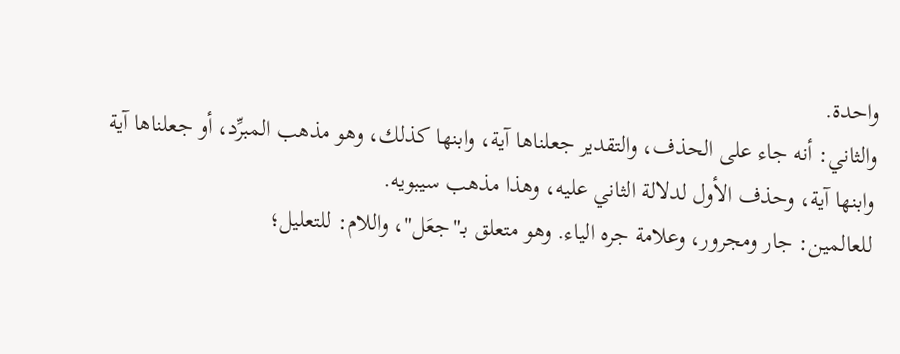واحدة.
والثاني: أنه جاء على الحذف، والتقدير جعلناها آية، وابنها كذلك، وهو مذهب المبرِّد، أو جعلناها آية وابنها آية، وحذف الأول لدلالة الثاني عليه، وهذا مذهب سيبويه.
للعالمين: جار ومجرور، وعلامة جره الياء. وهو متعلق بـ"جعَل"، واللام: للتعليل؛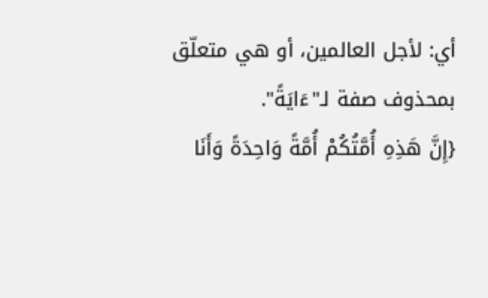أي: لأجل العالمين، أو هي متعلّق بمحذوف صفة لـ"ءَايَةً".
{إِنَّ هَذِهِ أُمَّتُكُمْ أُمَّةً وَاحِدَةً وَأَنَا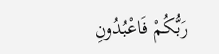رَبُّكُمْ فَاعْبُدُونِ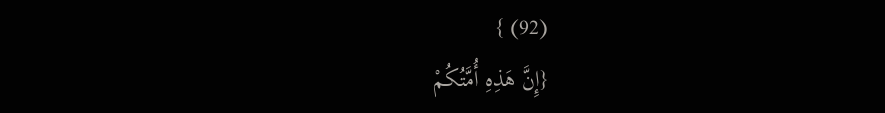(92) }
{إِنَّ هَذِهِ أُمَّتُكُمْ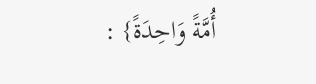أُمَّةً وَاحِدَةً} :